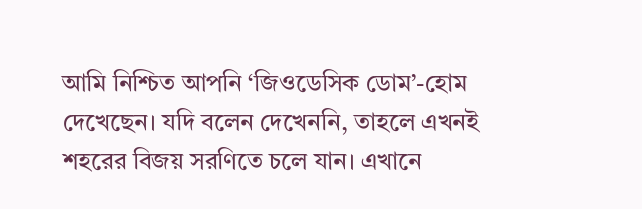আমি নিশ্চিত আপনি ‘জিওডেসিক ডোম’-হোম দেখেছেন। যদি বলেন দেখেননি, তাহলে এখনই শহরের বিজয় সরণিতে চলে যান। এখানে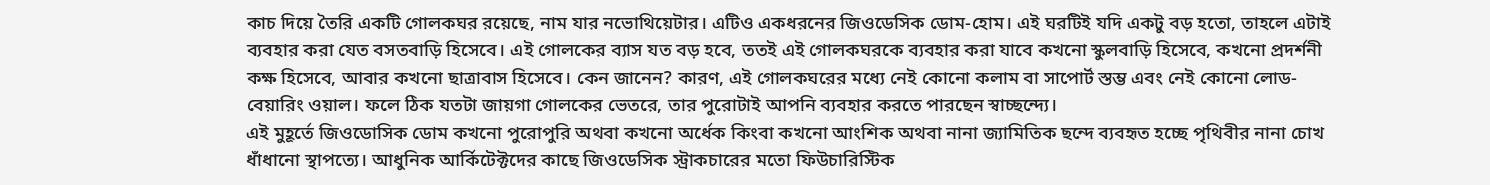কাচ দিয়ে তৈরি একটি গোলকঘর রয়েছে, নাম যার নভোথিয়েটার। এটিও একধরনের জিওডেসিক ডোম-হোম। এই ঘরটিই যদি একটু বড় হতো, তাহলে এটাই ব্যবহার করা যেত বসতবাড়ি হিসেবে। এই গোলকের ব্যাস যত বড় হবে, ততই এই গোলকঘরকে ব্যবহার করা যাবে কখনো স্কুলবাড়ি হিসেবে, কখনো প্রদর্শনী কক্ষ হিসেবে, আবার কখনো ছাত্রাবাস হিসেবে। কেন জানেন? কারণ, এই গোলকঘরের মধ্যে নেই কোনো কলাম বা সাপোর্ট স্তম্ভ এবং নেই কোনো লোড-বেয়ারিং ওয়াল। ফলে ঠিক যতটা জায়গা গোলকের ভেতরে, তার পুরোটাই আপনি ব্যবহার করতে পারছেন স্বাচ্ছন্দ্যে।
এই মুহূর্তে জিওডোসিক ডোম কখনো পুরোপুরি অথবা কখনো অর্ধেক কিংবা কখনো আংশিক অথবা নানা জ্যামিতিক ছন্দে ব্যবহৃত হচ্ছে পৃথিবীর নানা চোখ ধাঁধানো স্থাপত্যে। আধুনিক আর্কিটেক্টদের কাছে জিওডেসিক স্ট্রাকচারের মতো ফিউচারিস্টিক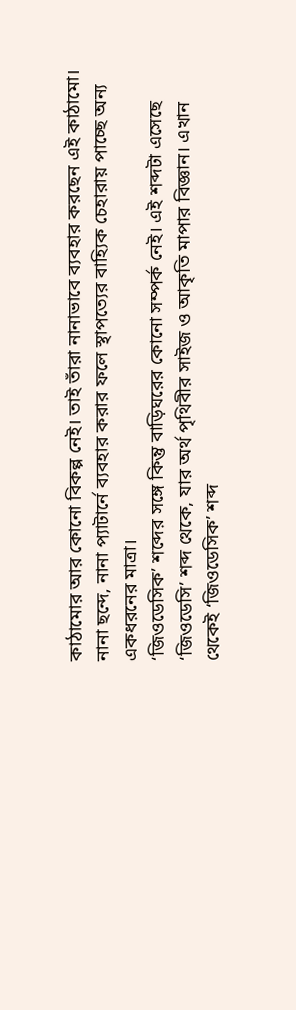কাঠামোর আর কোনো বিকল্প নেই। তাই তাঁরা নানাভাবে ব্যবহার করছেন এই কাঠামো। নানা ছন্দে, নানা প্যাটার্নে ব্যবহার করার ফলে স্থাপত্যের বাহ্যিক চেহারায় পাচ্ছে অন্য একধরনের মাত্রা।
‘জিওডেসিক’ শব্দের সঙ্গে কিন্তু বাড়িঘরের কোনো সম্পর্ক নেই। এই শব্দটা এসেছে ‘জিওডেসি’ শব্দ থেকে, যার অর্থ পৃথিবীর সাইজ ও আকৃতি মাপার বিজ্ঞান। এখান থেকেই ‘জিওডেসিক’ শব্দ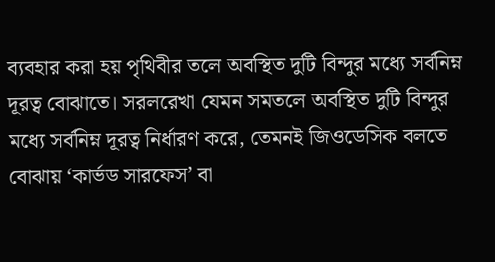ব্যবহার করা হয় পৃথিবীর তলে অবস্থিত দুটি বিন্দুর মধ্যে সর্বনিম্ন দূরত্ব বোঝাতে। সরলরেখা যেমন সমতলে অবস্থিত দুটি বিন্দুর মধ্যে সর্বনিম্ন দূরত্ব নির্ধারণ করে, তেমনই জিওডেসিক বলতে বোঝায় ‘কার্ভড সারফেস’ বা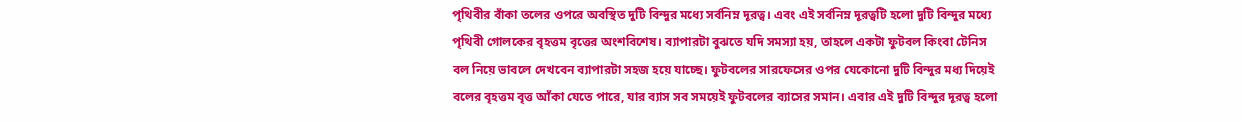পৃথিবীর বাঁকা তলের ওপরে অবস্থিত দুটি বিন্দুর মধ্যে সর্বনিম্ন দূরত্ব। এবং এই সর্বনিম্ন দূরত্বটি হলো দুটি বিন্দুর মধ্যে পৃথিবী গোলকের বৃহত্তম বৃত্তের অংশবিশেষ। ব্যাপারটা বুঝতে যদি সমস্যা হয়, তাহলে একটা ফুটবল কিংবা টেনিস বল নিয়ে ভাবলে দেখবেন ব্যাপারটা সহজ হয়ে যাচ্ছে। ফুটবলের সারফেসের ওপর যেকোনো দুটি বিন্দুর মধ্য দিয়েই বলের বৃহত্তম বৃত্ত আঁকা যেতে পারে, যার ব্যাস সব সময়েই ফুটবলের ব্যাসের সমান। এবার এই দুটি বিন্দুর দূরত্ব হলো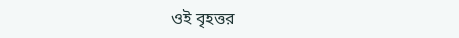ওই বৃহত্তর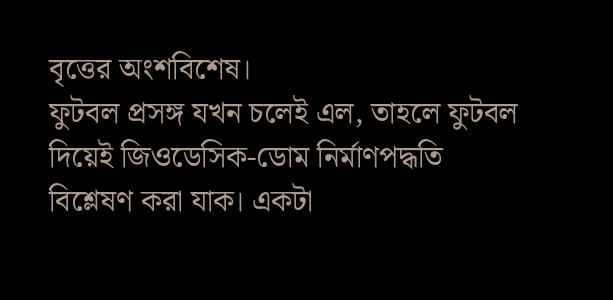বৃত্তের অংশবিশেষ।
ফুটবল প্রসঙ্গ যখন চলেই এল, তাহলে ফুটবল দিয়েই জিওডেসিক-ডোম নির্মাণপদ্ধতি বিশ্লেষণ করা যাক। একটা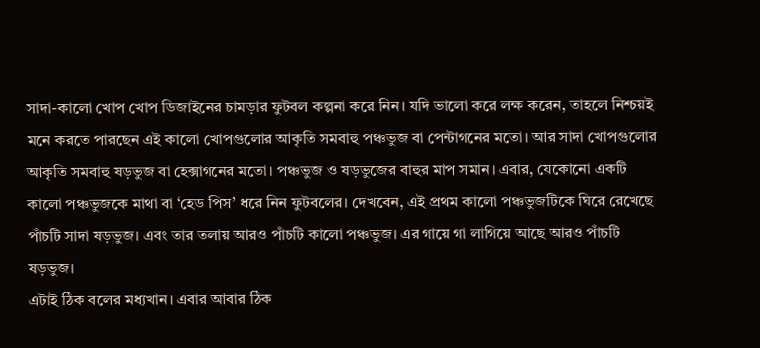সাদা-কালো খোপ খোপ ডিজাইনের চামড়ার ফুটবল কল্পনা করে নিন। যদি ভালো করে লক্ষ করেন, তাহলে নিশ্চয়ই মনে করতে পারছেন এই কালো খোপগুলোর আকৃতি সমবাহু পঞ্চভুজ বা পেন্টাগনের মতো। আর সাদা খোপগুলোর আকৃতি সমবাহু ষড়ভুজ বা হেক্সাগনের মতো। পঞ্চভুজ ও ষড়ভুজের বাহুর মাপ সমান। এবার, যেকোনো একটি কালো পঞ্চভুজকে মাথা বা ‘হেড পিস’ ধরে নিন ফুটবলের। দেখবেন, এই প্রথম কালো পঞ্চভুজটিকে ঘিরে রেখেছে পাঁচটি সাদা ষড়ভুজ। এবং তার তলায় আরও পাঁচটি কালো পঞ্চভুজ। এর গায়ে গা লাগিয়ে আছে আরও পাঁচটি ষড়ভুজ।
এটাই ঠিক বলের মধ্যখান। এবার আবার ঠিক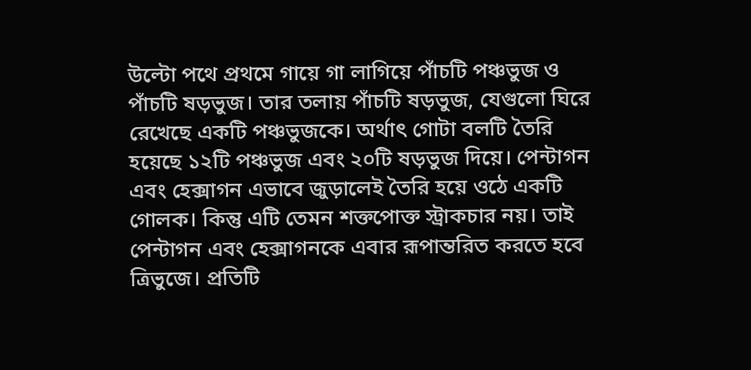উল্টো পথে প্রথমে গায়ে গা লাগিয়ে পাঁচটি পঞ্চভুজ ও পাঁচটি ষড়ভুজ। তার তলায় পাঁচটি ষড়ভুজ, যেগুলো ঘিরে রেখেছে একটি পঞ্চভুজকে। অর্থাৎ গোটা বলটি তৈরি হয়েছে ১২টি পঞ্চভুজ এবং ২০টি ষড়ভুজ দিয়ে। পেন্টাগন এবং হেক্সাগন এভাবে জুড়ালেই তৈরি হয়ে ওঠে একটি গোলক। কিন্তু এটি তেমন শক্তপোক্ত স্ট্রাকচার নয়। তাই পেন্টাগন এবং হেক্সাগনকে এবার রূপান্তরিত করতে হবে ত্রিভুজে। প্রতিটি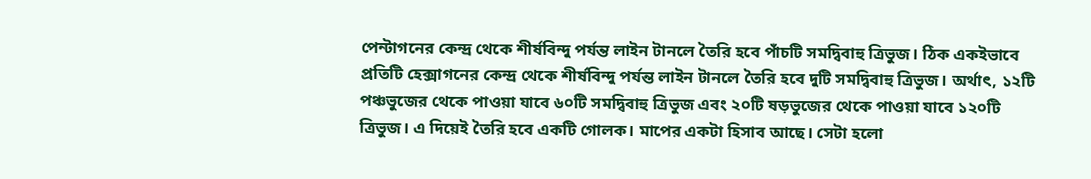পেন্টাগনের কেন্দ্র থেকে শীর্ষবিন্দু পর্যন্ত লাইন টানলে তৈরি হবে পাঁচটি সমদ্বিবাহু ত্রিভুজ। ঠিক একইভাবে প্রতিটি হেক্সাগনের কেন্দ্র থেকে শীর্ষবিন্দু পর্যন্ত লাইন টানলে তৈরি হবে দুটি সমদ্বিবাহু ত্রিভুজ। অর্থাৎ, ১২টি পঞ্চভুজের থেকে পাওয়া যাবে ৬০টি সমদ্বিবাহু ত্রিভুজ এবং ২০টি ষড়ভুজের থেকে পাওয়া যাবে ১২০টি ত্রিভুজ। এ দিয়েই তৈরি হবে একটি গোলক। মাপের একটা হিসাব আছে। সেটা হলো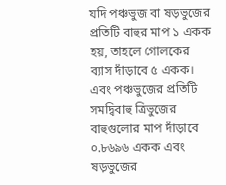যদি পঞ্চভুজ বা ষড়ভুজের প্রতিটি বাহুর মাপ ১ একক হয়, তাহলে গোলকের ব্যাস দাঁড়াবে ৫ একক। এবং পঞ্চভুজের প্রতিটি সমদ্বিবাহু ত্রিভুজের বাহুগুলোর মাপ দাঁড়াবে ০.৮৬৯৬ একক এবং ষড়ভুজের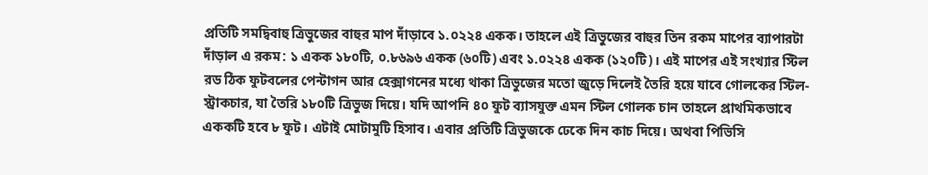প্রতিটি সমদ্বিবাহু ত্রিভুজের বাহুর মাপ দাঁড়াবে ১.০২২৪ একক। তাহলে এই ত্রিভুজের বাহুর তিন রকম মাপের ব্যাপারটা দাঁড়াল এ রকম: ১ একক ১৮০টি, ০.৮৬৯৬ একক (৬০টি) এবং ১.০২২৪ একক (১২০টি)। এই মাপের এই সংখ্যার স্টিল রড ঠিক ফুটবলের পেন্টাগন আর হেক্সাগনের মধ্যে থাকা ত্রিভুজের মতো জুড়ে দিলেই তৈরি হয়ে যাবে গোলকের স্টিল-স্ট্রাকচার, যা তৈরি ১৮০টি ত্রিভুজ দিয়ে। যদি আপনি ৪০ ফুট ব্যাসযুক্ত এমন স্টিল গোলক চান তাহলে প্রাথমিকভাবে এককটি হবে ৮ ফুট। এটাই মোটামুটি হিসাব। এবার প্রতিটি ত্রিভুজকে ঢেকে দিন কাচ দিয়ে। অথবা পিভিসি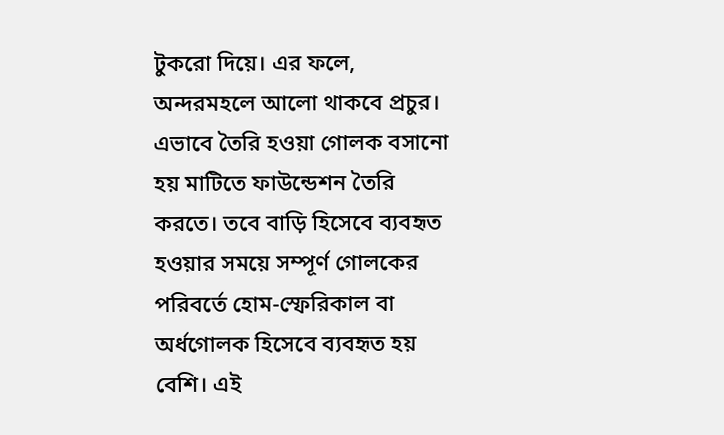টুকরো দিয়ে। এর ফলে, অন্দরমহলে আলো থাকবে প্রচুর। এভাবে তৈরি হওয়া গোলক বসানো হয় মাটিতে ফাউন্ডেশন তৈরি করতে। তবে বাড়ি হিসেবে ব্যবহৃত হওয়ার সময়ে সম্পূর্ণ গোলকের পরিবর্তে হোম-স্ফেরিকাল বা অর্ধগোলক হিসেবে ব্যবহৃত হয় বেশি। এই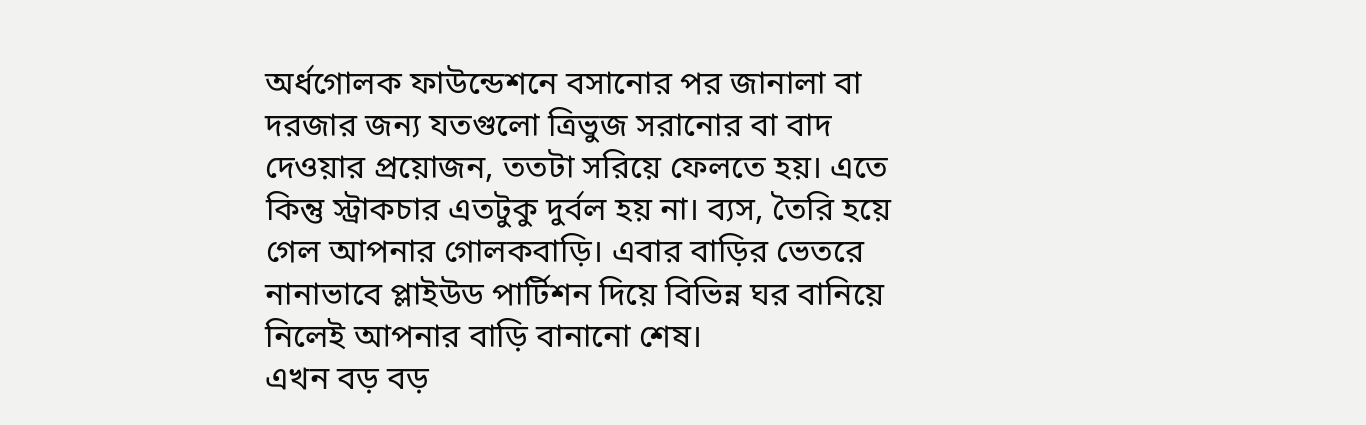অর্ধগোলক ফাউন্ডেশনে বসানোর পর জানালা বা দরজার জন্য যতগুলো ত্রিভুজ সরানোর বা বাদ দেওয়ার প্রয়োজন, ততটা সরিয়ে ফেলতে হয়। এতে কিন্তু স্ট্রাকচার এতটুকু দুর্বল হয় না। ব্যস, তৈরি হয়ে গেল আপনার গোলকবাড়ি। এবার বাড়ির ভেতরে নানাভাবে প্লাইউড পার্টিশন দিয়ে বিভিন্ন ঘর বানিয়ে নিলেই আপনার বাড়ি বানানো শেষ।
এখন বড় বড়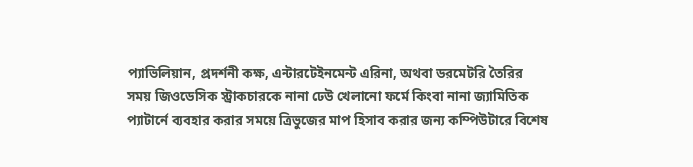প্যাভিলিয়ান, প্রদর্শনী কক্ষ, এন্টারটেইনমেন্ট এরিনা, অথবা ডরমেটরি তৈরির সময় জিওডেসিক স্ট্রাকচারকে নানা ঢেউ খেলানো ফর্মে কিংবা নানা জ্যামিতিক প্যাটার্নে ব্যবহার করার সময়ে ত্রিভুজের মাপ হিসাব করার জন্য কম্পিউটারে বিশেষ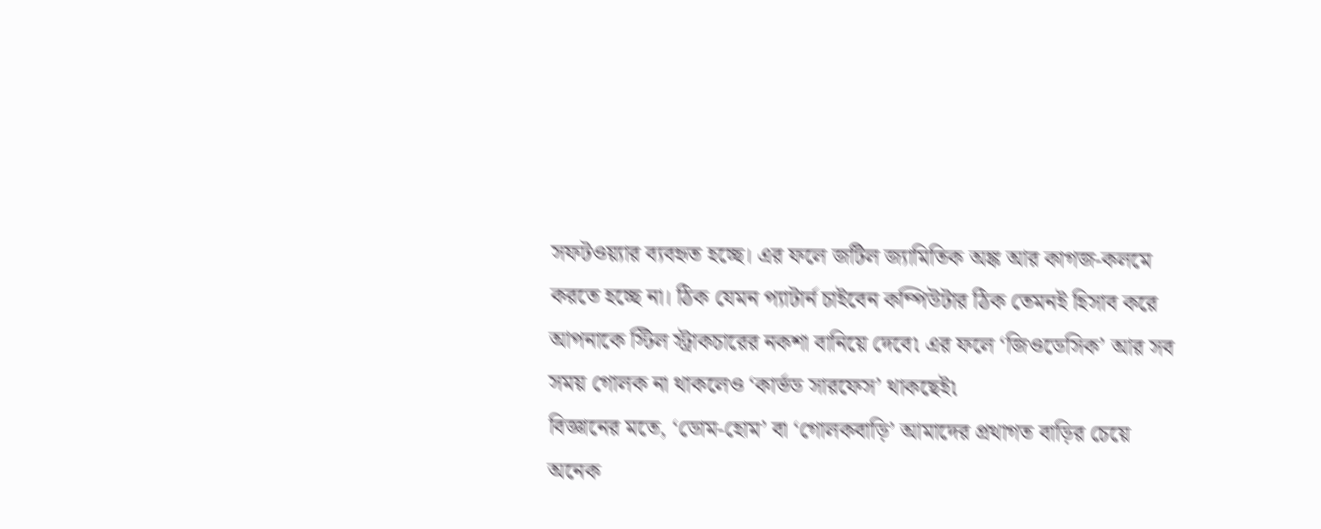সফটওয়্যার ব্যবহৃত হচ্ছে। এর ফলে জটিল জ্যামিতিক অঙ্ক আর কাগজ-কলমে করতে হচ্ছে না। ঠিক যেমন প্যাটার্ন চাইবেন কম্পিউটার ঠিক তেমনই হিসাব করে আপনাকে স্টিল স্ট্রাকচারের নকশা বানিয়ে দেবে৷ এর ফলে ‘জিওডেসিক’ আর সব সময় গোলক না থাকলেও ‘কার্ভড সারফেস’ থাকছেই৷
বিজ্ঞানের মতে, ‘ডোম-হোম’ বা ‘গোলকবাড়ি’ আমাদের প্রথাগত বাড়ির চেয়ে অনেক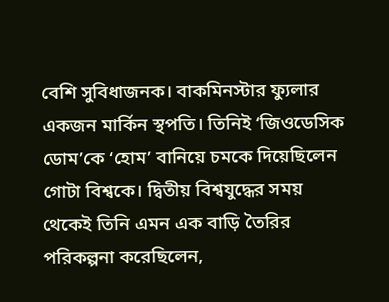বেশি সুবিধাজনক। বাকমিনস্টার ফ্যুলার একজন মার্কিন স্থপতি। তিনিই ‘জিওডেসিক ডোম’কে ‘হোম’ বানিয়ে চমকে দিয়েছিলেন গোটা বিশ্বকে। দ্বিতীয় বিশ্বযুদ্ধের সময় থেকেই তিনি এমন এক বাড়ি তৈরির পরিকল্পনা করেছিলেন,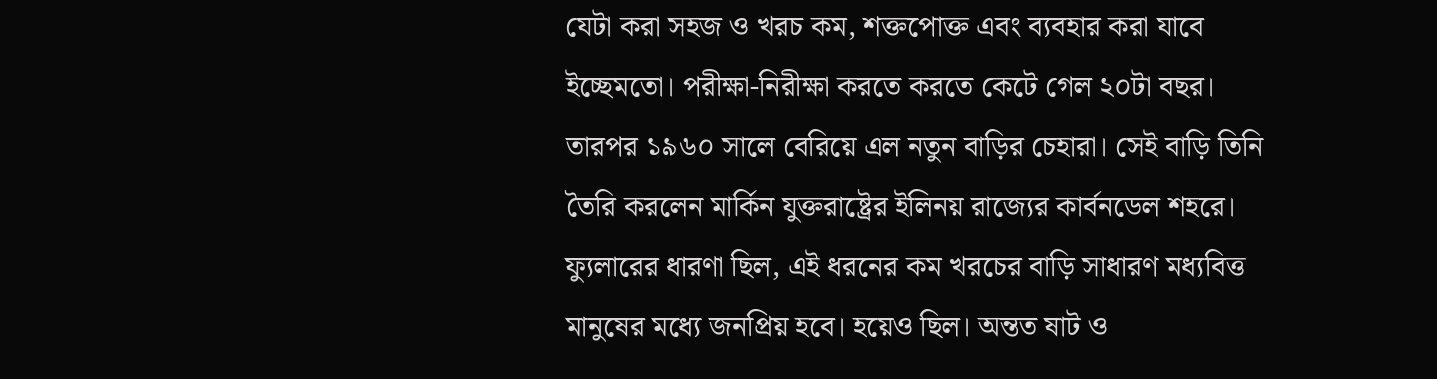যেটা করা সহজ ও খরচ কম, শক্তপোক্ত এবং ব্যবহার করা যাবে ইচ্ছেমতো। পরীক্ষা-নিরীক্ষা করতে করতে কেটে গেল ২০টা বছর। তারপর ১৯৬০ সালে বেরিয়ে এল নতুন বাড়ির চেহারা। সেই বাড়ি তিনি তৈরি করলেন মার্কিন যুক্তরাষ্ট্রের ইলিনয় রাজ্যের কার্বনডেল শহরে। ফ্যুলারের ধারণা ছিল, এই ধরনের কম খরচের বাড়ি সাধারণ মধ্যবিত্ত মানুষের মধ্যে জনপ্রিয় হবে। হয়েও ছিল। অন্তত ষাট ও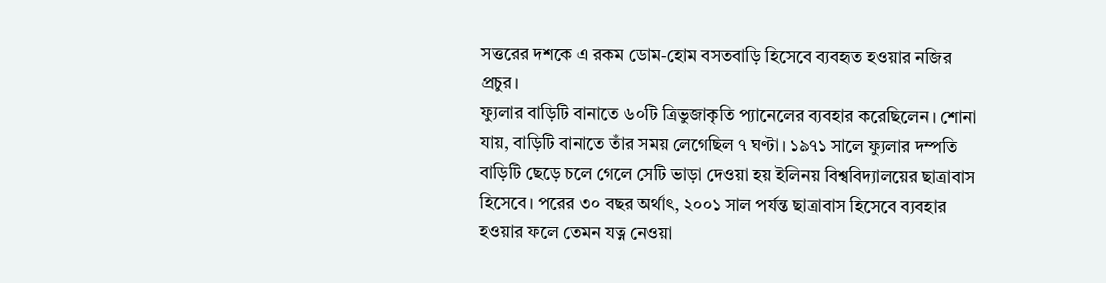সত্তরের দশকে এ রকম ডোম-হোম বসতবাড়ি হিসেবে ব্যবহৃত হওয়ার নজির প্রচুর।
ফ্যুলার বাড়িটি বানাতে ৬০টি ত্রিভুজাকৃতি প্যানেলের ব্যবহার করেছিলেন। শোনা যায়, বাড়িটি বানাতে তাঁর সময় লেগেছিল ৭ ঘণ্টা। ১৯৭১ সালে ফ্যুলার দম্পতি বাড়িটি ছেড়ে চলে গেলে সেটি ভাড়া দেওয়া হয় ইলিনয় বিশ্ববিদ্যালয়ের ছাত্রাবাস হিসেবে। পরের ৩০ বছর অর্থাৎ, ২০০১ সাল পর্যন্ত ছাত্রাবাস হিসেবে ব্যবহার হওয়ার ফলে তেমন যত্ন নেওয়া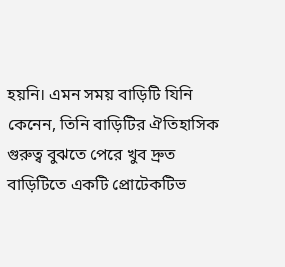হয়নি। এমন সময় বাড়িটি যিনি কেনেন, তিনি বাড়িটির ঐতিহাসিক গুরুত্ব বুঝতে পেরে খুব দ্রুত বাড়িটিতে একটি প্রোটেকটিভ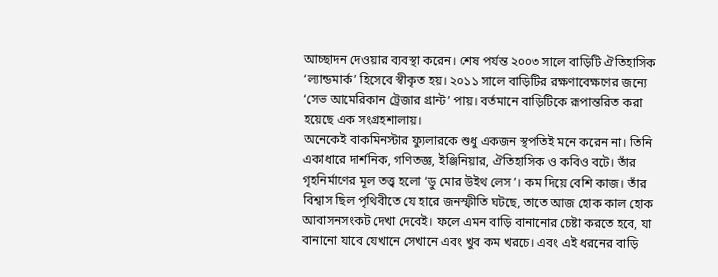আচ্ছাদন দেওয়ার ব্যবস্থা করেন। শেষ পর্যন্ত ২০০৩ সালে বাড়িটি ঐতিহাসিক ‘ল্যান্ডমার্ক’ হিসেবে স্বীকৃত হয়। ২০১১ সালে বাড়িটির রক্ষণাবেক্ষণের জন্যে ‘সেভ আমেরিকান ট্রেজার গ্রান্ট’ পায়। বর্তমানে বাড়িটিকে রূপান্তরিত করা হয়েছে এক সংগ্রহশালায়।
অনেকেই বাকমিনস্টার ফ্যুলারকে শুধু একজন স্থপতিই মনে করেন না। তিনি একাধারে দার্শনিক, গণিতজ্ঞ, ইঞ্জিনিয়ার, ঐতিহাসিক ও কবিও বটে। তাঁর গৃহনির্মাণের মূল তত্ত্ব হলো ‘ডু মোর উইথ লেস’। কম দিয়ে বেশি কাজ। তাঁর বিশ্বাস ছিল পৃথিবীতে যে হারে জনস্ফীতি ঘটছে, তাতে আজ হোক কাল হোক আবাসনসংকট দেখা দেবেই। ফলে এমন বাড়ি বানানোর চেষ্টা করতে হবে, যা বানানো যাবে যেখানে সেখানে এবং খুব কম খরচে। এবং এই ধরনের বাড়ি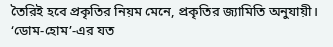তৈরিই হবে প্রকৃতির নিয়ম মেনে, প্রকৃতির জ্যামিতি অনুযায়ী।
‘ডোম-হোম’-এর যত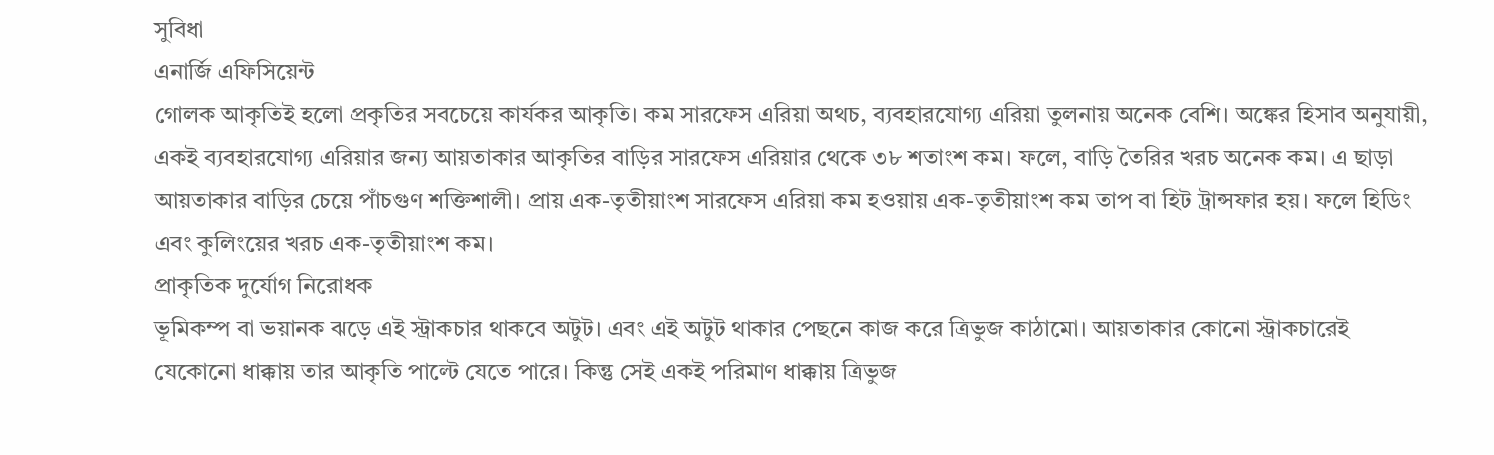সুবিধা
এনার্জি এফিসিয়েন্ট
গোলক আকৃতিই হলো প্রকৃতির সবচেয়ে কার্যকর আকৃতি। কম সারফেস এরিয়া অথচ, ব্যবহারযোগ্য এরিয়া তুলনায় অনেক বেশি। অঙ্কের হিসাব অনুযায়ী, একই ব্যবহারযোগ্য এরিয়ার জন্য আয়তাকার আকৃতির বাড়ির সারফেস এরিয়ার থেকে ৩৮ শতাংশ কম। ফলে, বাড়ি তৈরির খরচ অনেক কম। এ ছাড়া আয়তাকার বাড়ির চেয়ে পাঁচগুণ শক্তিশালী। প্রায় এক-তৃতীয়াংশ সারফেস এরিয়া কম হওয়ায় এক-তৃতীয়াংশ কম তাপ বা হিট ট্রান্সফার হয়। ফলে হিডিং এবং কুলিংয়ের খরচ এক-তৃতীয়াংশ কম।
প্রাকৃতিক দুর্যোগ নিরোধক
ভূমিকম্প বা ভয়ানক ঝড়ে এই স্ট্রাকচার থাকবে অটুট। এবং এই অটুট থাকার পেছনে কাজ করে ত্রিভুজ কাঠামো। আয়তাকার কোনো স্ট্রাকচারেই যেকোনো ধাক্কায় তার আকৃতি পাল্টে যেতে পারে। কিন্তু সেই একই পরিমাণ ধাক্কায় ত্রিভুজ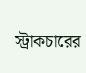স্ট্রাকচারের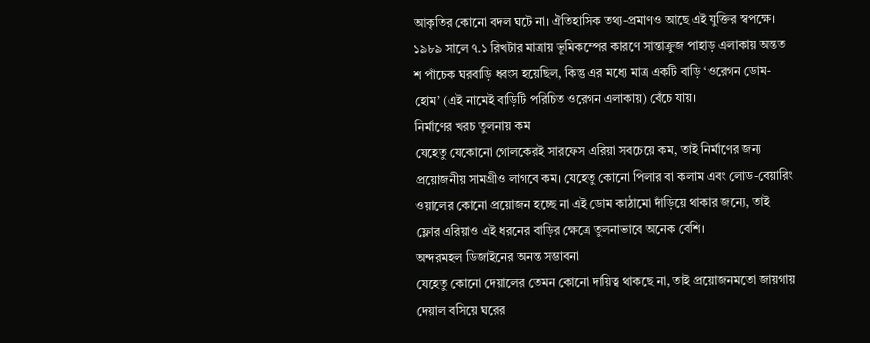আকৃতির কোনো বদল ঘটে না। ঐতিহাসিক তথ্য-প্রমাণও আছে এই যুক্তির স্বপক্ষে। ১৯৮৯ সালে ৭.১ রিখটার মাত্রায় ভূমিকম্পের কারণে সান্তাক্রুজ পাহাড় এলাকায় অন্তত শ পাঁচেক ঘরবাড়ি ধ্বংস হয়েছিল, কিন্তু এর মধ্যে মাত্র একটি বাড়ি ‘ওরেগন ডোম-হোম’ (এই নামেই বাড়িটি পরিচিত ওরেগন এলাকায়) বেঁচে যায়।
নির্মাণের খরচ তুলনায় কম
যেহেতু যেকোনো গোলকেরই সারফেস এরিয়া সবচেয়ে কম, তাই নির্মাণের জন্য প্রয়োজনীয় সামগ্রীও লাগবে কম। যেহেতু কোনো পিলার বা কলাম এবং লোড-বেয়ারিং ওয়ালের কোনো প্রয়োজন হচ্ছে না এই ডোম কাঠামো দাঁড়িয়ে থাকার জন্যে, তাই ফ্লোর এরিয়াও এই ধরনের বাড়ির ক্ষেত্রে তুলনাভাবে অনেক বেশি।
অন্দরমহল ডিজাইনের অনন্ত সম্ভাবনা
যেহেতু কোনো দেয়ালের তেমন কোনো দায়িত্ব থাকছে না, তাই প্রয়োজনমতো জায়গায় দেয়াল বসিয়ে ঘরের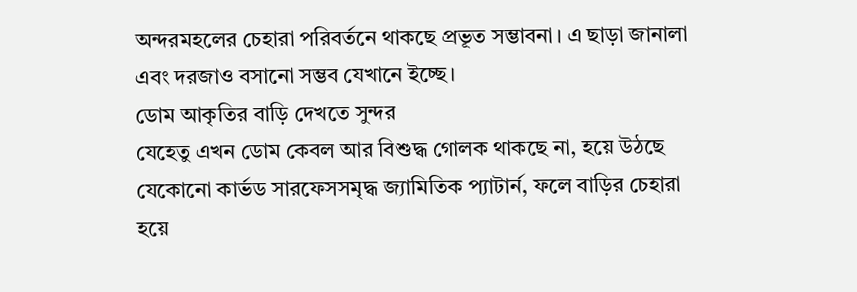অন্দরমহলের চেহারা পরিবর্তনে থাকছে প্রভূত সম্ভাবনা। এ ছাড়া জানালা এবং দরজাও বসানো সম্ভব যেখানে ইচ্ছে।
ডোম আকৃতির বাড়ি দেখতে সুন্দর
যেহেতু এখন ডোম কেবল আর বিশুদ্ধ গোলক থাকছে না, হয়ে উঠছে যেকোনো কার্ভড সারফেসসমৃদ্ধ জ্যামিতিক প্যাটার্ন, ফলে বাড়ির চেহারা হয়ে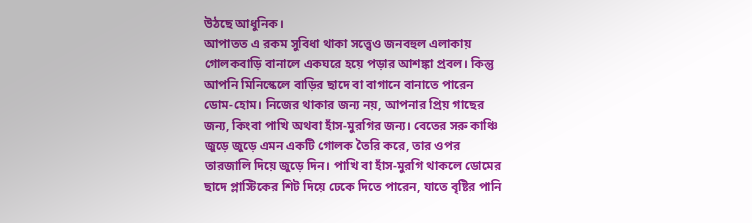উঠছে আধুনিক।
আপাতত এ রকম সুবিধা থাকা সত্ত্বেও জনবহুল এলাকায় গোলকবাড়ি বানালে একঘরে হয়ে পড়ার আশঙ্কা প্রবল। কিন্তু আপনি মিনিস্কেলে বাড়ির ছাদে বা বাগানে বানাতে পারেন ডোম-হোম। নিজের থাকার জন্য নয়, আপনার প্রিয় গাছের জন্য, কিংবা পাখি অথবা হাঁস-মুরগির জন্য। বেতের সরু কাঞ্চি জুড়ে জুড়ে এমন একটি গোলক তৈরি করে, তার ওপর তারজালি দিয়ে জুড়ে দিন। পাখি বা হাঁস-মুরগি থাকলে ডোমের ছাদে প্লাস্টিকের শিট দিয়ে ঢেকে দিতে পারেন, যাতে বৃষ্টির পানি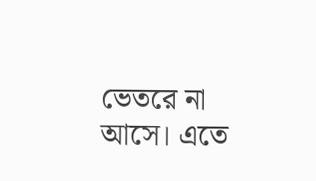ভেতরে না আসে। এতে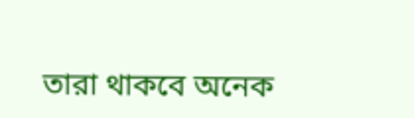তারা থাকবে অনেক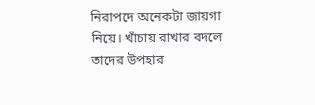নিরাপদে অনেকটা জায়গা নিয়ে। খাঁচায় রাখার বদলে তাদের উপহার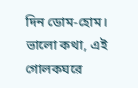দিন ডোম-হোম। ভালো কথা, এই গোলকঘরে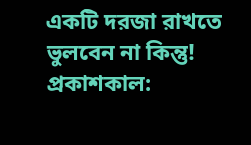একটি দরজা রাখতে ভুলবেন না কিন্তু!
প্রকাশকাল: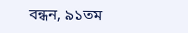বন্ধন, ৯১তম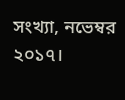সংখ্যা, নভেম্বর ২০১৭।